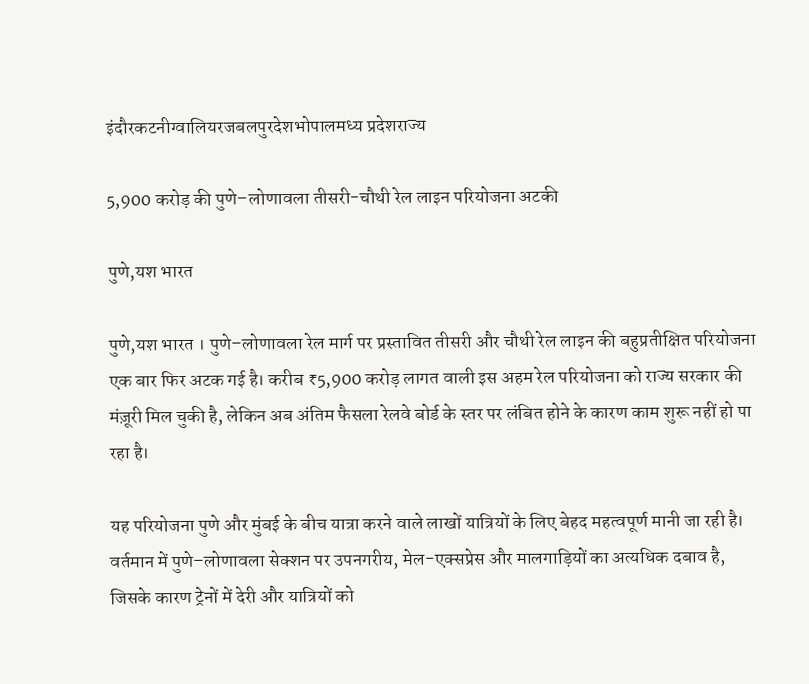इंदौरकटनीग्वालियरजबलपुरदेशभोपालमध्य प्रदेशराज्य

5,900 करोड़ की पुणे–लोणावला तीसरी-चौथी रेल लाइन परियोजना अटकी

पुणे,यश भारत

पुणे,यश भारत । पुणे–लोणावला रेल मार्ग पर प्रस्तावित तीसरी और चौथी रेल लाइन की बहुप्रतीक्षित परियोजना एक बार फिर अटक गई है। करीब ₹5,900 करोड़ लागत वाली इस अहम रेल परियोजना को राज्य सरकार की मंज़ूरी मिल चुकी है, लेकिन अब अंतिम फैसला रेलवे बोर्ड के स्तर पर लंबित होने के कारण काम शुरू नहीं हो पा रहा है।

यह परियोजना पुणे और मुंबई के बीच यात्रा करने वाले लाखों यात्रियों के लिए बेहद महत्वपूर्ण मानी जा रही है। वर्तमान में पुणे–लोणावला सेक्शन पर उपनगरीय, मेल-एक्सप्रेस और मालगाड़ियों का अत्यधिक दबाव है, जिसके कारण ट्रेनों में देरी और यात्रियों को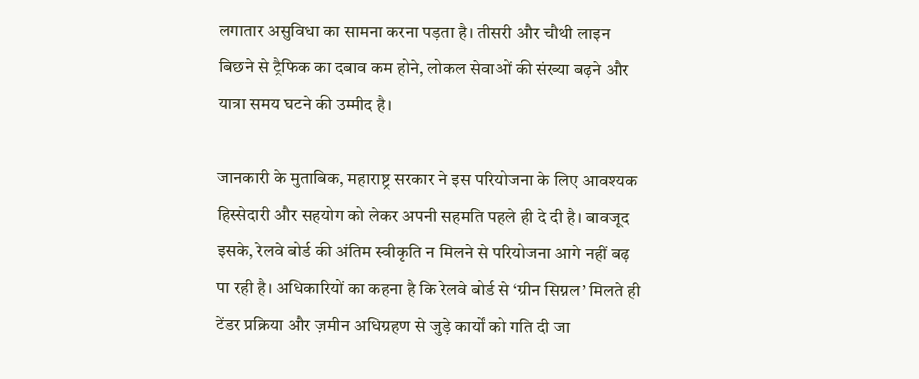लगातार असुविधा का सामना करना पड़ता है। तीसरी और चौथी लाइन बिछने से ट्रैफिक का दबाव कम होने, लोकल सेवाओं की संख्या बढ़ने और यात्रा समय घटने की उम्मीद है।

जानकारी के मुताबिक, महाराष्ट्र सरकार ने इस परियोजना के लिए आवश्यक हिस्सेदारी और सहयोग को लेकर अपनी सहमति पहले ही दे दी है। बावजूद इसके, रेलवे बोर्ड की अंतिम स्वीकृति न मिलने से परियोजना आगे नहीं बढ़ पा रही है। अधिकारियों का कहना है कि रेलवे बोर्ड से ‘ग्रीन सिग्नल’ मिलते ही टेंडर प्रक्रिया और ज़मीन अधिग्रहण से जुड़े कार्यों को गति दी जा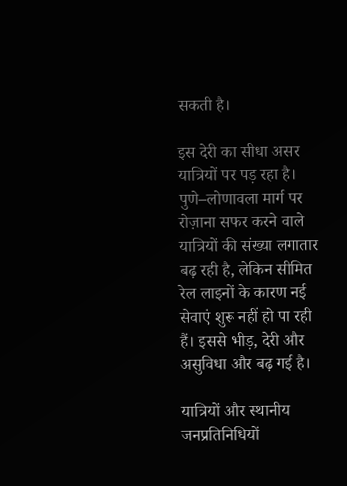सकती है।

इस देरी का सीधा असर यात्रियों पर पड़ रहा है। पुणे–लोणावला मार्ग पर रोज़ाना सफर करने वाले यात्रियों की संख्या लगातार बढ़ रही है, लेकिन सीमित रेल लाइनों के कारण नई सेवाएं शुरू नहीं हो पा रही हैं। इससे भीड़, देरी और असुविधा और बढ़ गई है।

यात्रियों और स्थानीय जनप्रतिनिधियों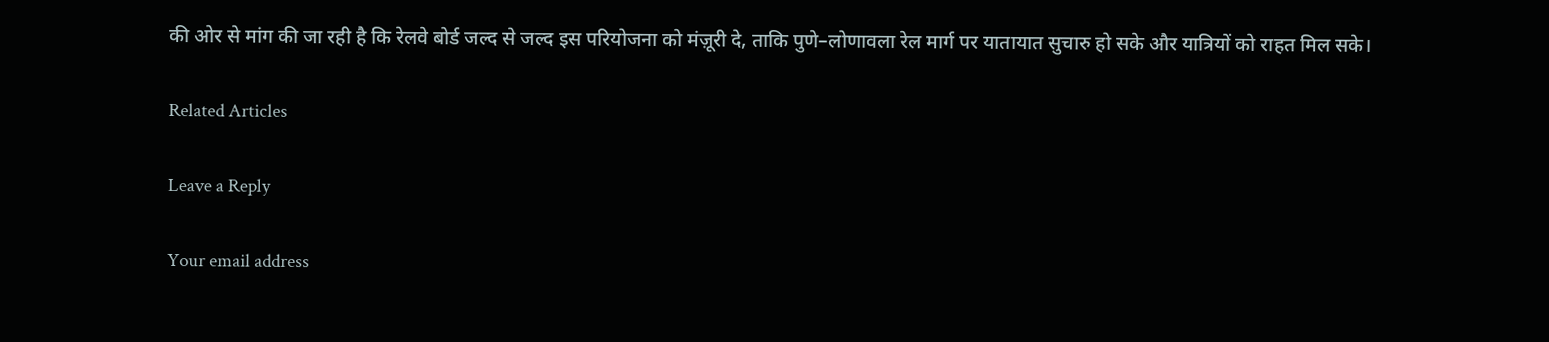की ओर से मांग की जा रही है कि रेलवे बोर्ड जल्द से जल्द इस परियोजना को मंज़ूरी दे, ताकि पुणे–लोणावला रेल मार्ग पर यातायात सुचारु हो सके और यात्रियों को राहत मिल सके।

Related Articles

Leave a Reply

Your email address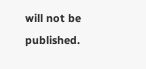will not be published.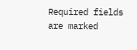Required fields are marked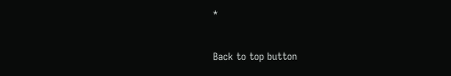*

Back to top button